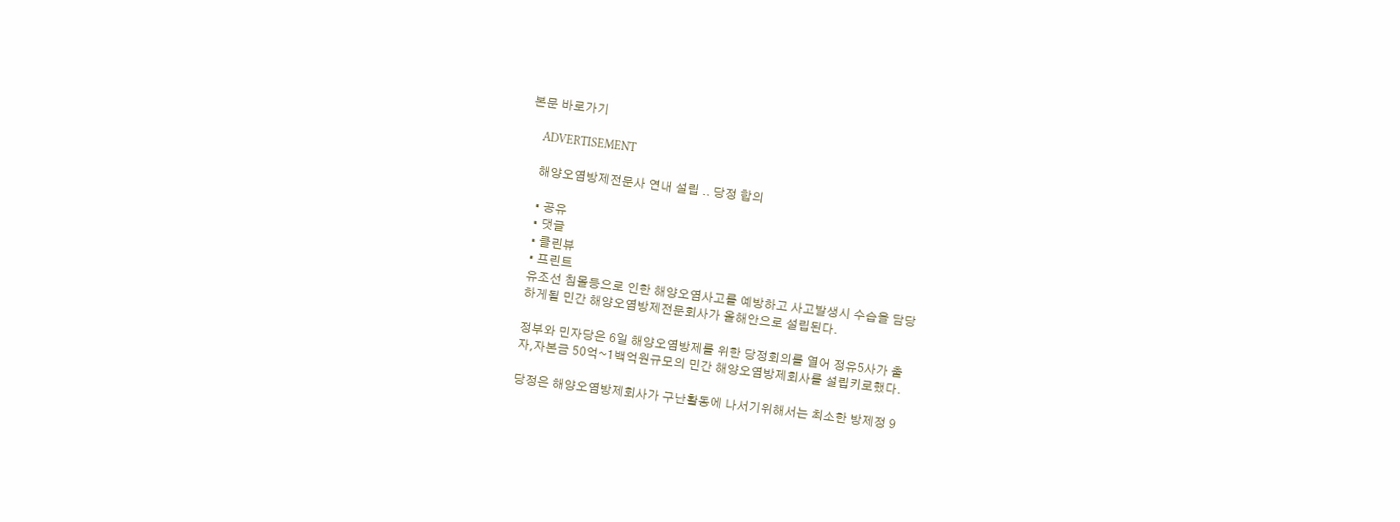본문 바로가기

    ADVERTISEMENT

    해양오염방제전문사 연내 설립 .. 당정 합의

    • 공유
    • 댓글
    • 클린뷰
    • 프린트
    유조선 침몰등으로 인한 해양오염사고를 예방하고 사고발생시 수습을 담당
    하게될 민간 해양오염방제전문회사가 올해안으로 설립된다.

    정부와 민자당은 6일 해양오염방제를 위한 당정회의를 열어 정유5사가 출
    자,자본금 50억~1백억원규모의 민간 해양오염방제회사를 설립키로했다.

    당정은 해양오염방제회사가 구난활동에 나서기위해서는 최소한 방제정 9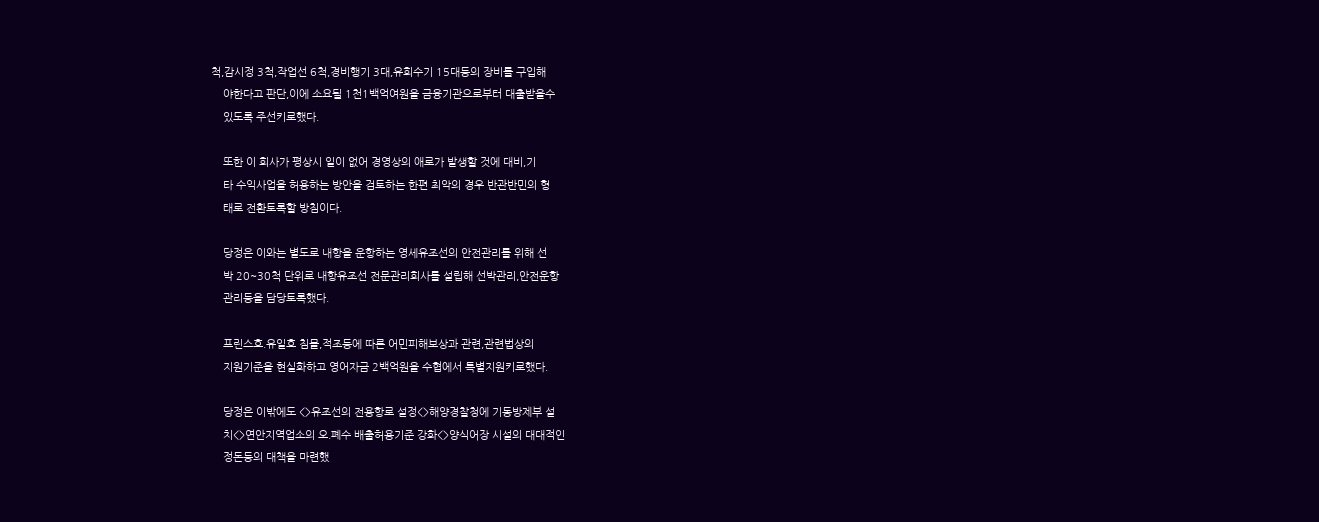척,감시정 3척,작업선 6척,경비행기 3대,유회수기 15대등의 장비를 구입해
    야한다고 판단,이에 소요될 1천1백억여원을 금융기관으로부터 대출받을수
    있도록 주선키로했다.

    또한 이 회사가 평상시 일이 없어 경영상의 애로가 발생할 것에 대비,기
    타 수익사업을 허용하는 방안을 검토하는 한편 최악의 경우 반관반민의 형
    태로 전환토록할 방침이다.

    당정은 이와는 별도로 내항을 운항하는 영세유조선의 안전관리를 위해 선
    박 20~30척 단위로 내항유조선 전문관리회사를 설립해 선박관리,안전운항
    관리등을 담당토록했다.

    프린스호.유일호 침몰,적조등에 따른 어민피해보상과 관련,관련법상의
    지원기준을 현실화하고 영어자금 2백억원을 수협에서 특별지원키로했다.

    당정은 이밖에도 <>유조선의 전용항로 설정<>해양경찰청에 기동방제부 설
    치<>연안지역업소의 오.폐수 배출허용기준 강화<>양식어장 시설의 대대적인
    정돈등의 대책을 마련했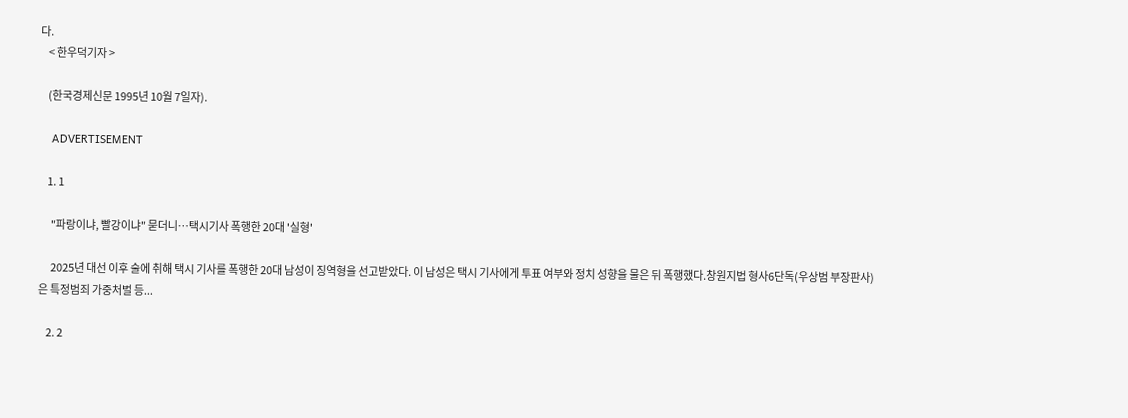다.
    < 한우덕기자 >

    (한국경제신문 1995년 10월 7일자).

    ADVERTISEMENT

    1. 1

      "파랑이냐, 빨강이냐" 묻더니…택시기사 폭행한 20대 '실형'

      2025년 대선 이후 술에 취해 택시 기사를 폭행한 20대 남성이 징역형을 선고받았다. 이 남성은 택시 기사에게 투표 여부와 정치 성향을 물은 뒤 폭행했다.창원지법 형사6단독(우상범 부장판사)은 특정범죄 가중처벌 등...

    2. 2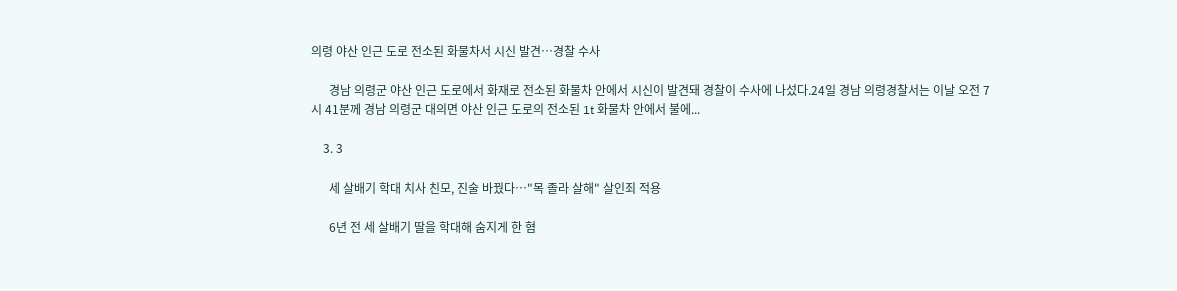의령 야산 인근 도로 전소된 화물차서 시신 발견…경찰 수사

      경남 의령군 야산 인근 도로에서 화재로 전소된 화물차 안에서 시신이 발견돼 경찰이 수사에 나섰다.24일 경남 의령경찰서는 이날 오전 7시 41분께 경남 의령군 대의면 야산 인근 도로의 전소된 1t 화물차 안에서 불에...

    3. 3

      세 살배기 학대 치사 친모, 진술 바꿨다…"목 졸라 살해" 살인죄 적용

      6년 전 세 살배기 딸을 학대해 숨지게 한 혐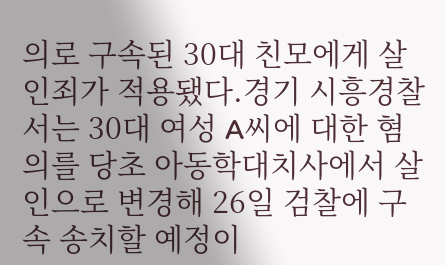의로 구속된 30대 친모에게 살인죄가 적용됐다.경기 시흥경찰서는 30대 여성 A씨에 대한 혐의를 당초 아동학대치사에서 살인으로 변경해 26일 검찰에 구속 송치할 예정이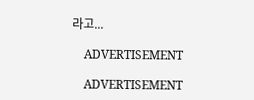라고...

    ADVERTISEMENT

    ADVERTISEMENT